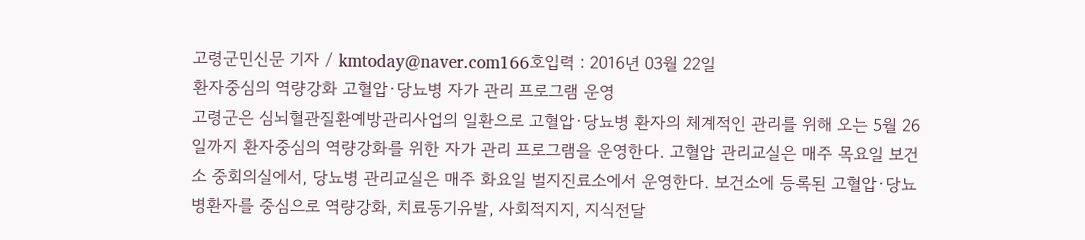고령군민신문 기자 / kmtoday@naver.com166호입력 : 2016년 03월 22일
환자중심의 역량강화 고혈압·당뇨병 자가 관리 프로그램 운영
고령군은 심뇌혈관질환예방관리사업의 일환으로 고혈압·당뇨병 환자의 체계적인 관리를 위해 오는 5월 26일까지 환자중심의 역량강화를 위한 자가 관리 프로그램을 운영한다. 고혈압 관리교실은 매주 목요일 보건소 중회의실에서, 당뇨병 관리교실은 매주 화요일 벌지진료소에서 운영한다. 보건소에 등록된 고혈압·당뇨병환자를 중심으로 역량강화, 치료동기유발, 사회적지지, 지식전달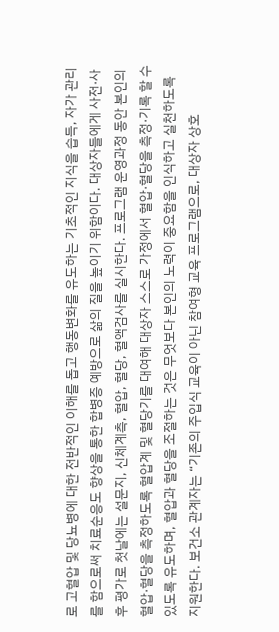로 고혈압 및 당뇨병에 대한 전반적인 이해를 돕고 행동변화를 유도하는 기초적인 지식을 습득, 자가 관리를 함으로써 치료순응도 향상을 통한 합병증 예방으로 삶의 질을 높이기 위함이다. 대상자들에게 사전·사후 평가로 첫날에는 설문지, 신체계측, 혈압, 혈당, 혈액검사를 실시한다. 프로그램 운영과정 동안 본인의 혈압·혈당을 측정하도록 혈압계 및 혈당기를 대여해 대상자 스스로 가정에서 혈압·혈당을 측정·기록 할 수 있도록 유도하며, 혈압과 혈당을 조절하는 것은 무엇보다 본인의 노력이 중요함을 인식하고 실천하도록 지원한다. 보건소 관계자는 “기존의 주입식 교육이 아닌 참여형 교육 프로그램으로, 대상자 상호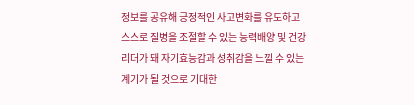정보를 공유해 긍정적인 사고변화를 유도하고 스스로 질병을 조절할 수 있는 능력배양 및 건강리더가 돼 자기효능감과 성취감을 느낄 수 있는 계기가 될 것으로 기대한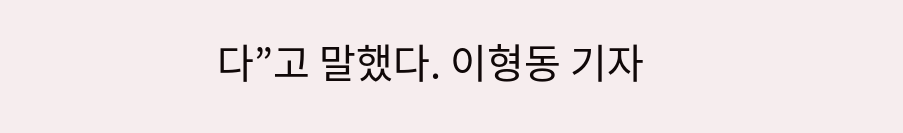다”고 말했다. 이형동 기자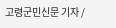고령군민신문 기자 /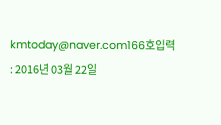kmtoday@naver.com166호입력 : 2016년 03월 22일